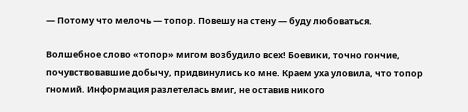— Потому что мелочь — топор. Повешу на стену — буду любоваться.

Волшебное слово «топор» мигом возбудило всех! Боевики, точно гончие, почувствовавшие добычу, придвинулись ко мне. Краем уха уловила, что топор гномий. Информация разлетелась вмиг, не оставив никого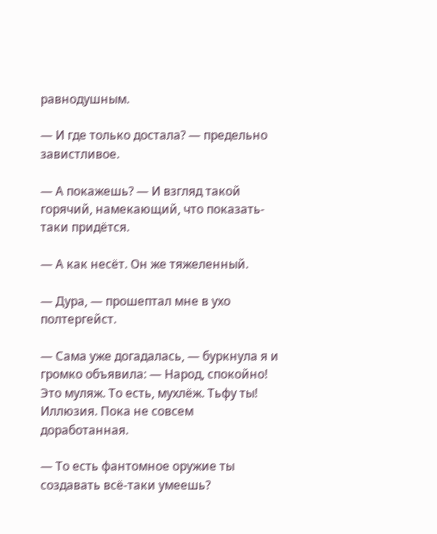равнодушным.

— И где только достала? — предельно завистливое.

— А покажешь? — И взгляд такой горячий, намекающий, что показать-таки придётся.

— А как несёт. Он же тяжеленный.

— Дура, — прошептал мне в ухо полтергейст.

— Сама уже догадалась, — буркнула я и громко объявила: — Народ, спокойно! Это муляж. То есть, мухлёж. Тьфу ты! Иллюзия. Пока не совсем доработанная.

— То есть фантомное оружие ты создавать всё-таки умеешь?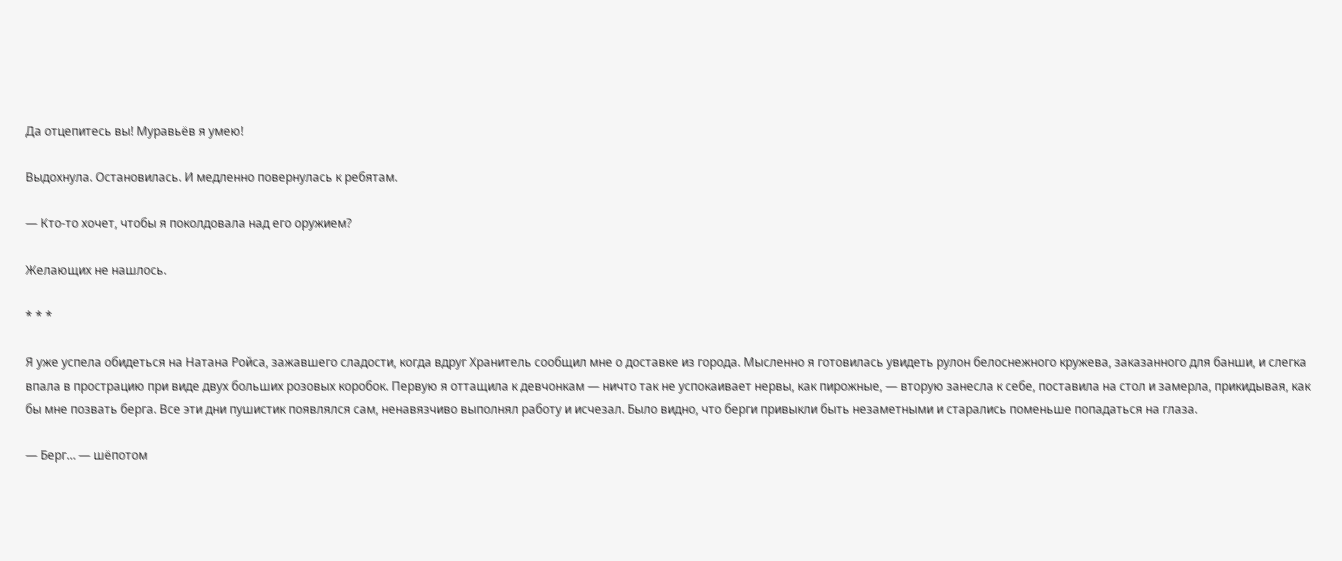Да отцепитесь вы! Муравьёв я умею!

Выдохнула. Остановилась. И медленно повернулась к ребятам.

— Кто-то хочет, чтобы я поколдовала над его оружием?

Желающих не нашлось.

* * *

Я уже успела обидеться на Натана Ройса, зажавшего сладости, когда вдруг Хранитель сообщил мне о доставке из города. Мысленно я готовилась увидеть рулон белоснежного кружева, заказанного для банши, и слегка впала в прострацию при виде двух больших розовых коробок. Первую я оттащила к девчонкам — ничто так не успокаивает нервы, как пирожные, — вторую занесла к себе, поставила на стол и замерла, прикидывая, как бы мне позвать берга. Все эти дни пушистик появлялся сам, ненавязчиво выполнял работу и исчезал. Было видно, что берги привыкли быть незаметными и старались поменьше попадаться на глаза.

— Берг… — шёпотом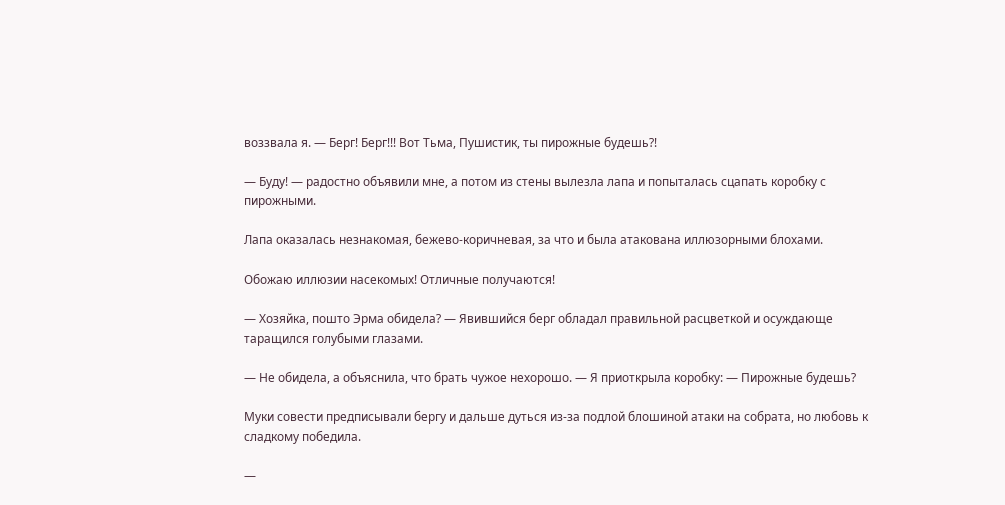воззвала я. — Берг! Берг!!! Вот Тьма, Пушистик, ты пирожные будешь?!

— Буду! — радостно объявили мне, а потом из стены вылезла лапа и попыталась сцапать коробку с пирожными.

Лапа оказалась незнакомая, бежево-коричневая, за что и была атакована иллюзорными блохами.

Обожаю иллюзии насекомых! Отличные получаются!

— Хозяйка, пошто Эрма обидела? — Явившийся берг обладал правильной расцветкой и осуждающе таращился голубыми глазами.

— Не обидела, а объяснила, что брать чужое нехорошо. — Я приоткрыла коробку: — Пирожные будешь?

Муки совести предписывали бергу и дальше дуться из-за подлой блошиной атаки на собрата, но любовь к сладкому победила.

—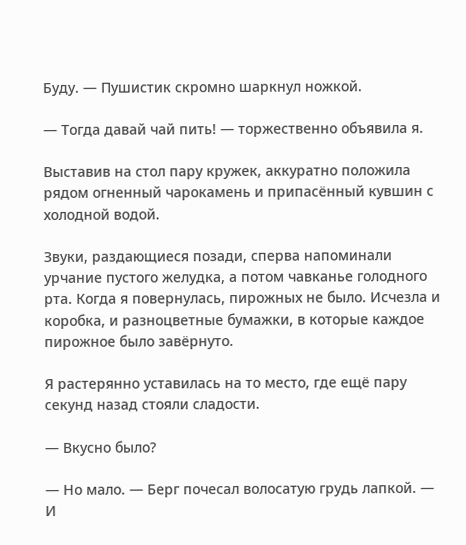Буду. — Пушистик скромно шаркнул ножкой.

— Тогда давай чай пить! — торжественно объявила я.

Выставив на стол пару кружек, аккуратно положила рядом огненный чарокамень и припасённый кувшин с холодной водой.

Звуки, раздающиеся позади, сперва напоминали урчание пустого желудка, а потом чавканье голодного рта. Когда я повернулась, пирожных не было. Исчезла и коробка, и разноцветные бумажки, в которые каждое пирожное было завёрнуто.

Я растерянно уставилась на то место, где ещё пару секунд назад стояли сладости.

— Вкусно было?

— Но мало. — Берг почесал волосатую грудь лапкой. — И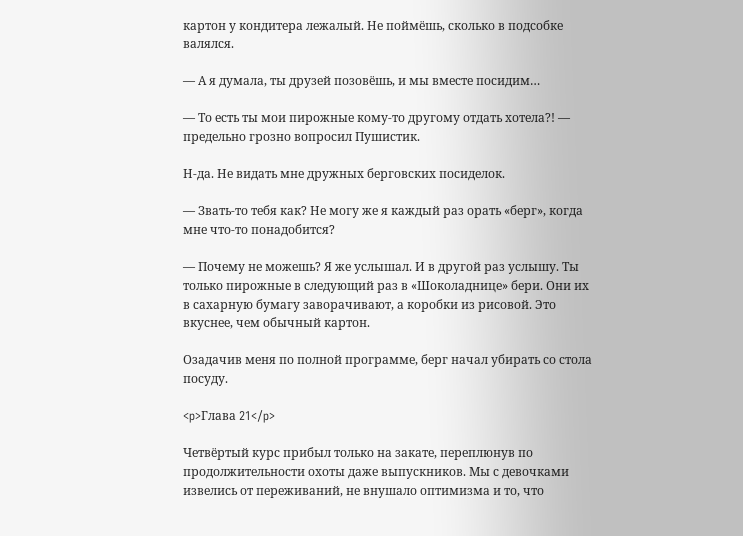картон у кондитера лежалый. Не поймёшь, сколько в подсобке валялся.

— А я думала, ты друзей позовёшь, и мы вместе посидим…

— То есть ты мои пирожные кому-то другому отдать хотела?! — предельно грозно вопросил Пушистик.

Н-да. Не видать мне дружных берговских посиделок.

— Звать-то тебя как? Не могу же я каждый раз орать «берг», когда мне что-то понадобится?

— Почему не можешь? Я же услышал. И в другой раз услышу. Ты только пирожные в следующий раз в «Шоколаднице» бери. Они их в сахарную бумагу заворачивают, а коробки из рисовой. Это вкуснее, чем обычный картон.

Озадачив меня по полной программе, берг начал убирать со стола посуду.

<p>Глава 21</p>

Четвёртый курс прибыл только на закате, переплюнув по продолжительности охоты даже выпускников. Мы с девочками извелись от переживаний, не внушало оптимизма и то, что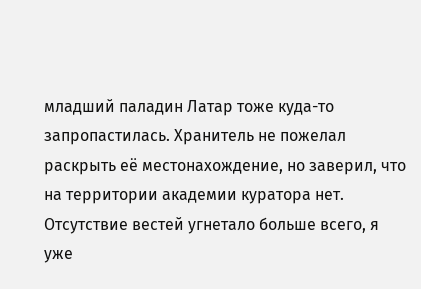младший паладин Латар тоже куда-то запропастилась. Хранитель не пожелал раскрыть её местонахождение, но заверил, что на территории академии куратора нет. Отсутствие вестей угнетало больше всего, я уже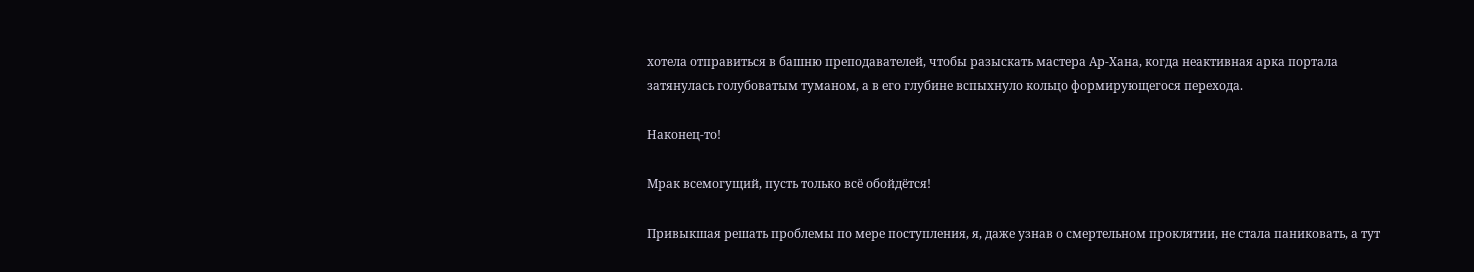хотела отправиться в башню преподавателей, чтобы разыскать мастера Ар-Хана, когда неактивная арка портала затянулась голубоватым туманом, а в его глубине вспыхнуло кольцо формирующегося перехода.

Наконец-то!

Мрак всемогущий, пусть только всё обойдётся!

Привыкшая решать проблемы по мере поступления, я, даже узнав о смертельном проклятии, не стала паниковать, а тут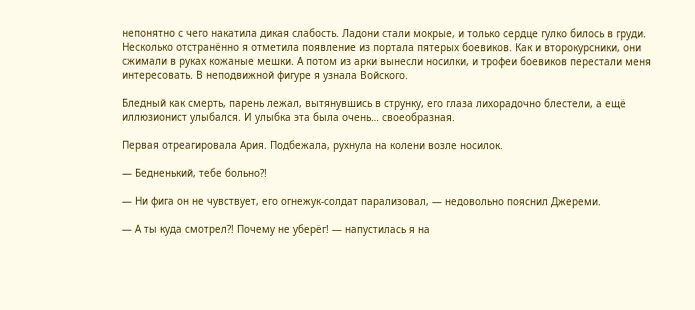непонятно с чего накатила дикая слабость. Ладони стали мокрые, и только сердце гулко билось в груди. Несколько отстранённо я отметила появление из портала пятерых боевиков. Как и второкурсники, они сжимали в руках кожаные мешки. А потом из арки вынесли носилки, и трофеи боевиков перестали меня интересовать. В неподвижной фигуре я узнала Войского.

Бледный как смерть, парень лежал, вытянувшись в струнку, его глаза лихорадочно блестели, а ещё иллюзионист улыбался. И улыбка эта была очень… своеобразная.

Первая отреагировала Ария. Подбежала, рухнула на колени возле носилок.

— Бедненький, тебе больно?!

— Ни фига он не чувствует, его огнежук-солдат парализовал, — недовольно пояснил Джереми.

— А ты куда смотрел?! Почему не уберёг! — напустилась я на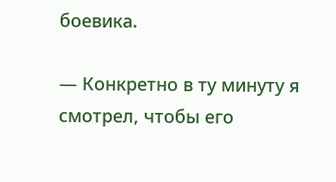боевика.

— Конкретно в ту минуту я смотрел, чтобы его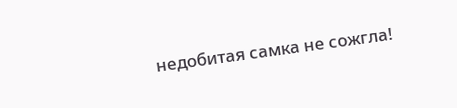недобитая самка не сожгла!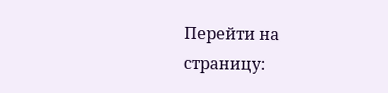Перейти на страницу: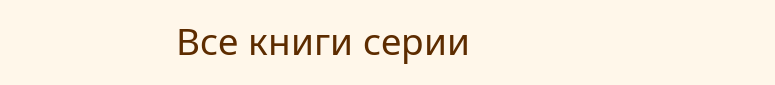Все книги серии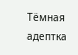Тёмная адептка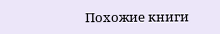Похожие книги